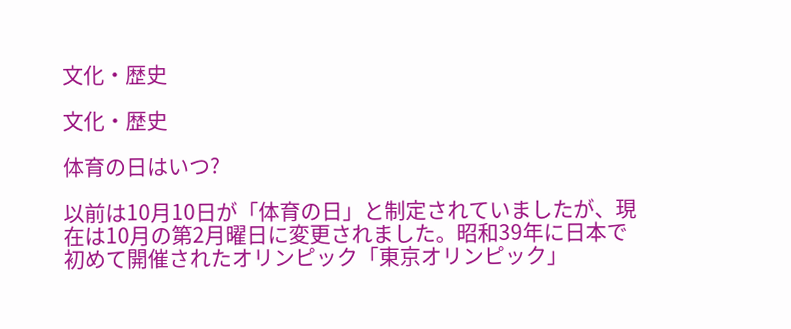文化・歴史

文化・歴史

体育の日はいつ?

以前は10月10日が「体育の日」と制定されていましたが、現在は10月の第2月曜日に変更されました。昭和39年に日本で初めて開催されたオリンピック「東京オリンピック」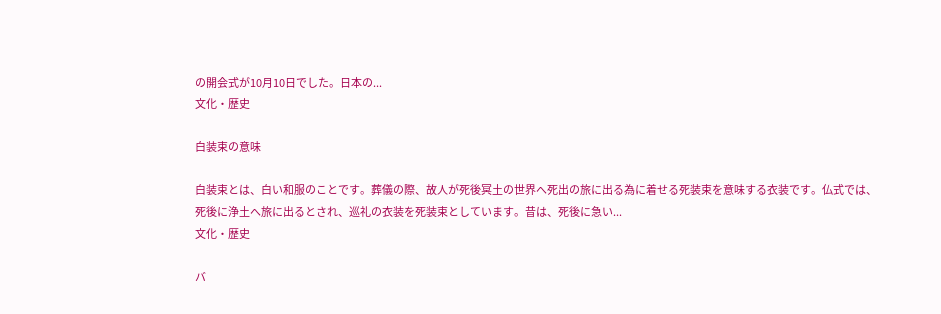の開会式が10月10日でした。日本の...
文化・歴史

白装束の意味

白装束とは、白い和服のことです。葬儀の際、故人が死後冥土の世界へ死出の旅に出る為に着せる死装束を意味する衣装です。仏式では、死後に浄土へ旅に出るとされ、巡礼の衣装を死装束としています。昔は、死後に急い...
文化・歴史

バ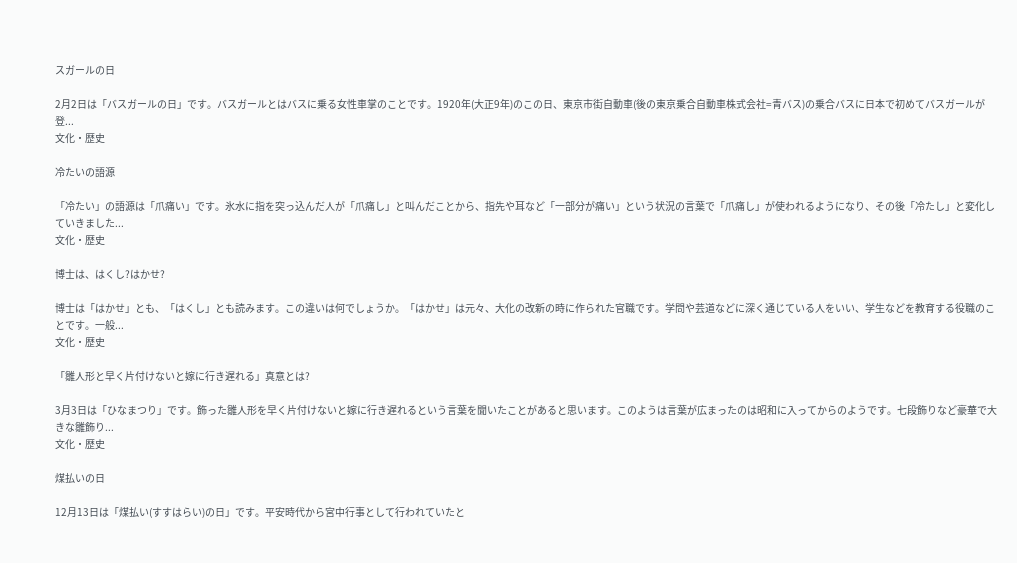スガールの日

2月2日は「バスガールの日」です。バスガールとはバスに乗る女性車掌のことです。1920年(大正9年)のこの日、東京市街自動車(後の東京乗合自動車株式会社=青バス)の乗合バスに日本で初めてバスガールが登...
文化・歴史

冷たいの語源

「冷たい」の語源は「爪痛い」です。氷水に指を突っ込んだ人が「爪痛し」と叫んだことから、指先や耳など「一部分が痛い」という状況の言葉で「爪痛し」が使われるようになり、その後「冷たし」と変化していきました...
文化・歴史

博士は、はくし?はかせ?

博士は「はかせ」とも、「はくし」とも読みます。この違いは何でしょうか。「はかせ」は元々、大化の改新の時に作られた官職です。学問や芸道などに深く通じている人をいい、学生などを教育する役職のことです。一般...
文化・歴史

「雛人形と早く片付けないと嫁に行き遅れる」真意とは?

3月3日は「ひなまつり」です。飾った雛人形を早く片付けないと嫁に行き遅れるという言葉を聞いたことがあると思います。このようは言葉が広まったのは昭和に入ってからのようです。七段飾りなど豪華で大きな雛飾り...
文化・歴史

煤払いの日

12月13日は「煤払い(すすはらい)の日」です。平安時代から宮中行事として行われていたと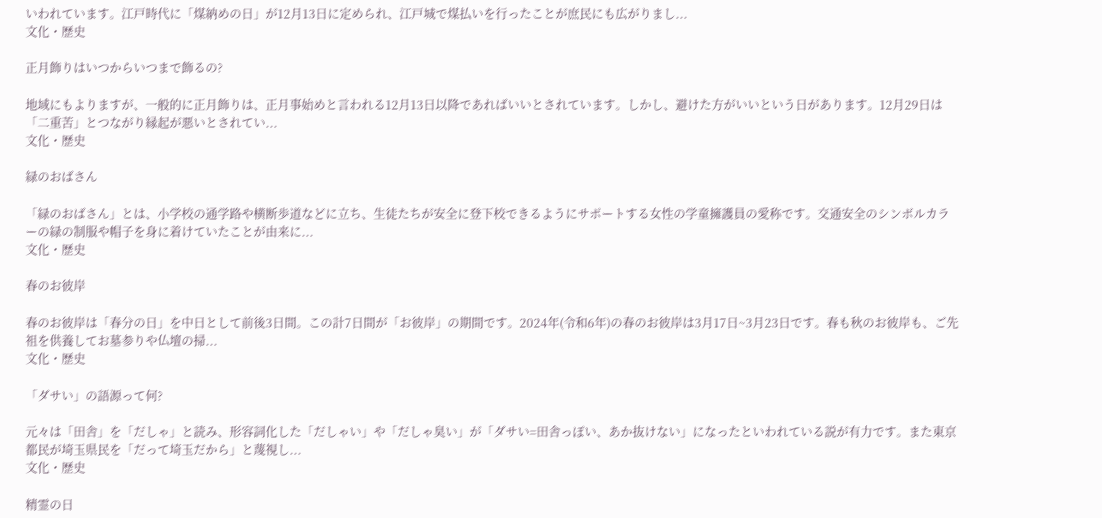いわれています。江戸時代に「煤納めの日」が12月13日に定められ、江戸城で煤払いを行ったことが庶民にも広がりまし...
文化・歴史

正月飾りはいつからいつまで飾るの?

地域にもよりますが、一般的に正月飾りは、正月事始めと言われる12月13日以降であればいいとされています。しかし、避けた方がいいという日があります。12月29日は「二重苦」とつながり縁起が悪いとされてい...
文化・歴史

緑のおばさん

「緑のおばさん」とは、小学校の通学路や横断歩道などに立ち、生徒たちが安全に登下校できるようにサポートする女性の学童擁護員の愛称です。交通安全のシンボルカラーの緑の制服や帽子を身に着けていたことが由来に...
文化・歴史

春のお彼岸

春のお彼岸は「春分の日」を中日として前後3日間。この計7日間が「お彼岸」の期間です。2024年(令和6年)の春のお彼岸は3月17日~3月23日です。春も秋のお彼岸も、ご先祖を供養してお墓参りや仏壇の掃...
文化・歴史

「ダサい」の語源って何?

元々は「田舎」を「だしゃ」と読み、形容詞化した「だしゃい」や「だしゃ臭い」が「ダサい=田舎っぽい、あか抜けない」になったといわれている説が有力です。また東京都民が埼玉県民を「だって埼玉だから」と蔑視し...
文化・歴史

精霊の日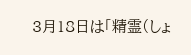3月18日は「精霊(しょ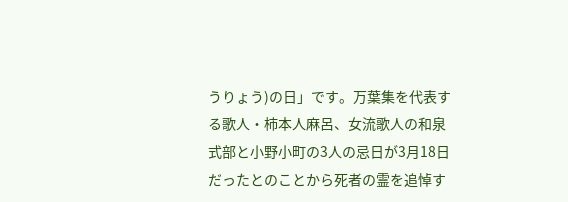うりょう)の日」です。万葉集を代表する歌人・柿本人麻呂、女流歌人の和泉式部と小野小町の3人の忌日が3月18日だったとのことから死者の霊を追悼す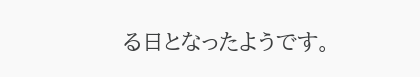る日となったようです。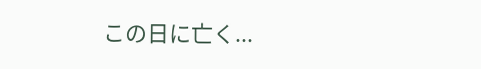この日に亡く...